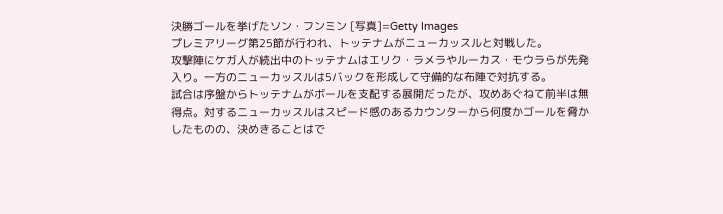決勝ゴールを挙げたソン・フンミン [写真]=Getty Images
プレミアリーグ第25節が行われ、トッテナムがニューカッスルと対戦した。
攻撃陣にケガ人が続出中のトッテナムはエリク・ラメラやルーカス・モウラらが先発入り。一方のニューカッスルは5バックを形成して守備的な布陣で対抗する。
試合は序盤からトッテナムがボールを支配する展開だったが、攻めあぐねて前半は無得点。対するニューカッスルはスピード感のあるカウンターから何度かゴールを脅かしたものの、決めきることはで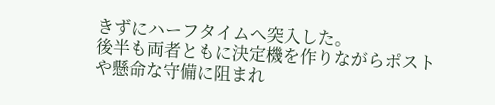きずにハーフタイムへ突入した。
後半も両者ともに決定機を作りながらポストや懸命な守備に阻まれ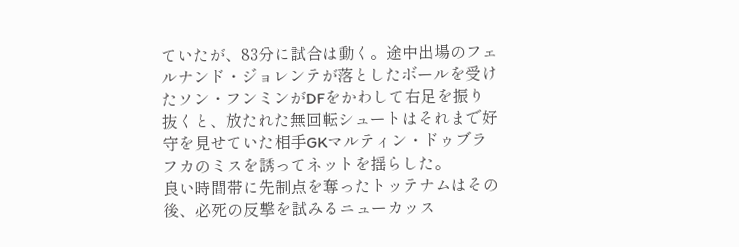ていたが、83分に試合は動く。途中出場のフェルナンド・ジョレンテが落としたボールを受けたソン・フンミンがDFをかわして右足を振り抜くと、放たれた無回転シュートはそれまで好守を見せていた相手GKマルティン・ドゥブラフカのミスを誘ってネットを揺らした。
良い時間帯に先制点を奪ったトッテナムはその後、必死の反撃を試みるニューカッス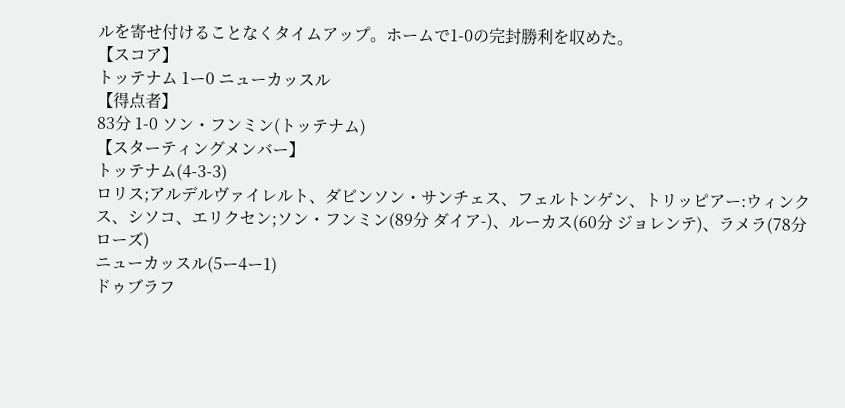ルを寄せ付けることなくタイムアップ。ホームで1-0の完封勝利を収めた。
【スコア】
トッテナム 1ー0 ニューカッスル
【得点者】
83分 1-0 ソン・フンミン(トッテナム)
【スターティングメンバー】
トッテナム(4-3-3)
ロリス;アルデルヴァイレルト、ダビンソン・サンチェス、フェルトンゲン、トリッピアー:ウィンクス、シソコ、エリクセン;ソン・フンミン(89分 ダイア-)、ルーカス(60分 ジョレンテ)、ラメラ(78分 ローズ)
ニューカッスル(5ー4ー1)
ドゥブラフ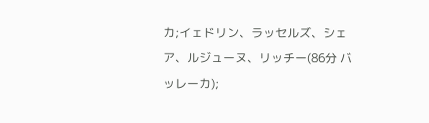カ;イェドリン、ラッセルズ、シェア、ルジューヌ、リッチー(86分 バッレーカ);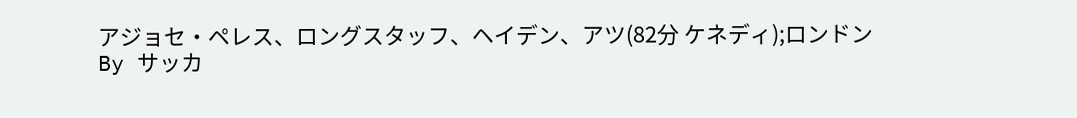アジョセ・ペレス、ロングスタッフ、ヘイデン、アツ(82分 ケネディ);ロンドン
By サッカ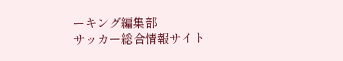ーキング編集部
サッカー総合情報サイト